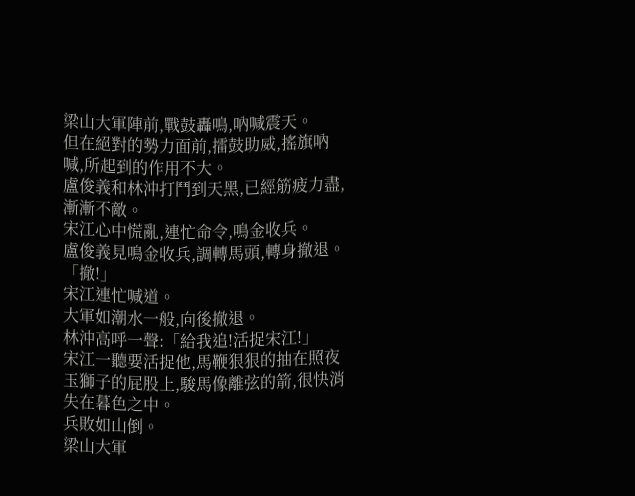梁山大軍陣前,戰鼓轟鳴,吶喊震天。
但在絕對的勢力面前,擂鼓助威,搖旗吶喊,所起到的作用不大。
盧俊義和林沖打鬥到天黑,已經筋疲力盡,漸漸不敵。
宋江心中慌亂,連忙命令,鳴金收兵。
盧俊義見鳴金收兵,調轉馬頭,轉身撤退。
「撤!」
宋江連忙喊道。
大軍如潮水一般,向後撤退。
林沖高呼一聲:「給我追!活捉宋江!」
宋江一聽要活捉他,馬鞭狠狠的抽在照夜玉獅子的屁股上,駿馬像離弦的箭,很快消失在暮色之中。
兵敗如山倒。
梁山大軍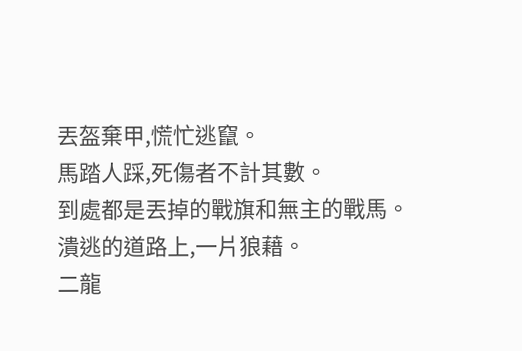丟盔棄甲,慌忙逃竄。
馬踏人踩,死傷者不計其數。
到處都是丟掉的戰旗和無主的戰馬。
潰逃的道路上,一片狼藉。
二龍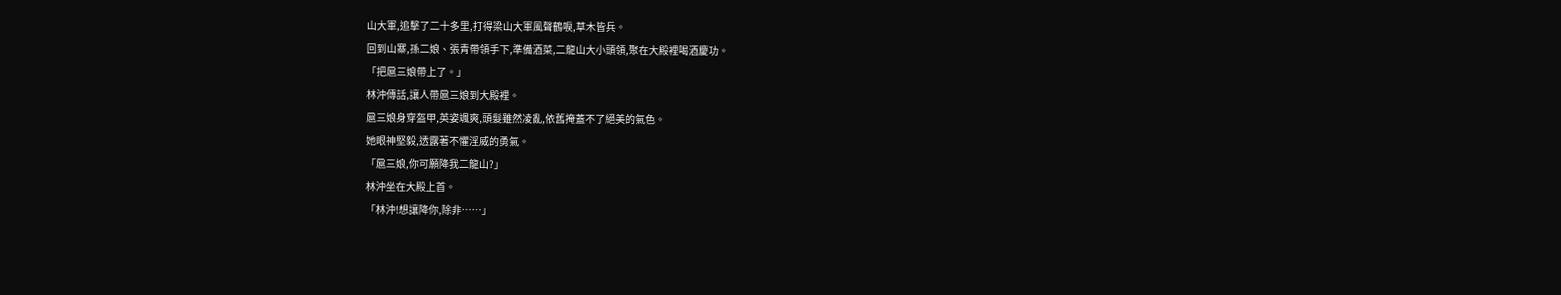山大軍,追擊了二十多里,打得梁山大軍風聲鶴唳,草木皆兵。
回到山寨,孫二娘、張青帶領手下,準備酒菜,二龍山大小頭領,聚在大殿裡喝酒慶功。
「把扈三娘帶上了。」
林沖傳話,讓人帶扈三娘到大殿裡。
扈三娘身穿盔甲,英姿颯爽,頭髮雖然凌亂,依舊掩蓋不了絕美的氣色。
她眼神堅毅,透露著不懼淫威的勇氣。
「扈三娘,你可願降我二龍山?」
林沖坐在大殿上首。
「林沖!想讓降你,除非……」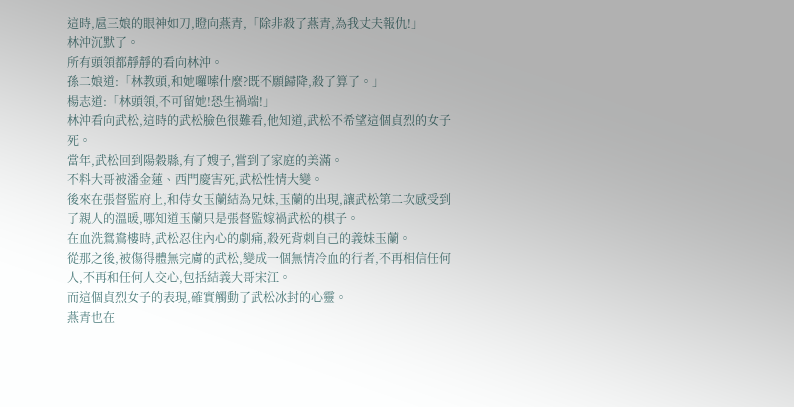這時,扈三娘的眼神如刀,瞪向燕青,「除非殺了燕青,為我丈夫報仇!」
林沖沉默了。
所有頭領都靜靜的看向林沖。
孫二娘道:「林教頭,和她囉嗦什麼?既不願歸降,殺了算了。」
楊志道:「林頭領,不可留她!恐生禍端!」
林沖看向武松,這時的武松臉色很難看,他知道,武松不希望這個貞烈的女子死。
當年,武松回到陽穀縣,有了嫂子,嘗到了家庭的美滿。
不料大哥被潘金蓮、西門慶害死,武松性情大變。
後來在張督監府上,和侍女玉蘭結為兄妹,玉蘭的出現,讓武松第二次感受到了親人的溫暖,哪知道玉蘭只是張督監嫁禍武松的棋子。
在血洗鴛鴦樓時,武松忍住內心的劇痛,殺死背刺自己的義妹玉蘭。
從那之後,被傷得體無完膚的武松,變成一個無情冷血的行者,不再相信任何人,不再和任何人交心,包括結義大哥宋江。
而這個貞烈女子的表現,確實觸動了武松冰封的心靈。
燕青也在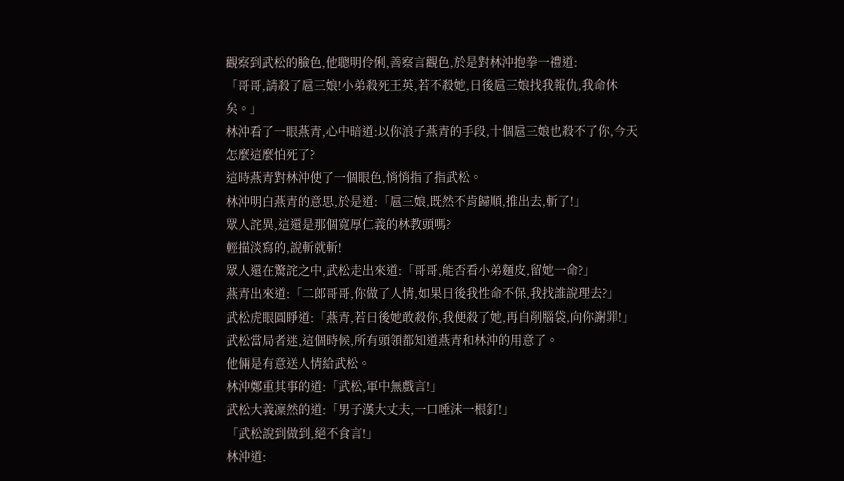觀察到武松的臉色,他聰明伶俐,善察言觀色,於是對林沖抱拳一禮道:
「哥哥,請殺了扈三娘!小弟殺死王英,若不殺她,日後扈三娘找我報仇,我命休矣。」
林沖看了一眼燕青,心中暗道:以你浪子燕青的手段,十個扈三娘也殺不了你,今天怎麼這麼怕死了?
這時燕青對林沖使了一個眼色,悄悄指了指武松。
林沖明白燕青的意思,於是道:「扈三娘,既然不肯歸順,推出去,斬了!」
眾人詫異,這還是那個寬厚仁義的林教頭嗎?
輕描淡寫的,說斬就斬!
眾人還在驚詫之中,武松走出來道:「哥哥,能否看小弟麵皮,留她一命?」
燕青出來道:「二郎哥哥,你做了人情,如果日後我性命不保,我找誰說理去?」
武松虎眼圓睜道:「燕青,若日後她敢殺你,我便殺了她,再自削腦袋,向你謝罪!」
武松當局者迷,這個時候,所有頭領都知道燕青和林沖的用意了。
他倆是有意送人情給武松。
林沖鄭重其事的道:「武松,軍中無戲言!」
武松大義凜然的道:「男子漢大丈夫,一口唾沫一根釘!」
「武松說到做到,絕不食言!」
林沖道: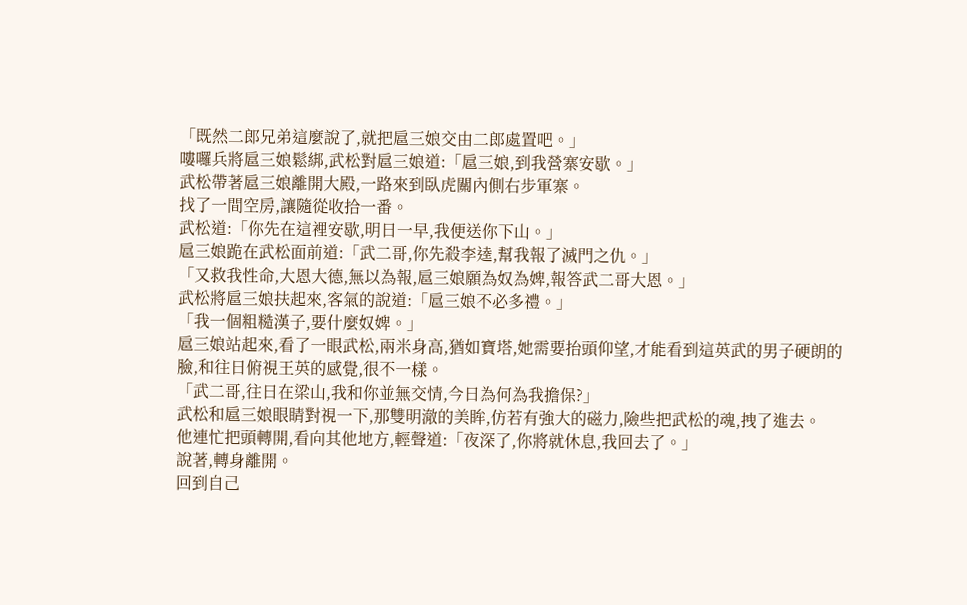「既然二郎兄弟這麼說了,就把扈三娘交由二郎處置吧。」
嘍囉兵將扈三娘鬆綁,武松對扈三娘道:「扈三娘,到我營寨安歇。」
武松帶著扈三娘離開大殿,一路來到臥虎關內側右步軍寨。
找了一間空房,讓隨從收拾一番。
武松道:「你先在這裡安歇,明日一早,我便送你下山。」
扈三娘跪在武松面前道:「武二哥,你先殺李逵,幫我報了滅門之仇。」
「又救我性命,大恩大德,無以為報,扈三娘願為奴為婢,報答武二哥大恩。」
武松將扈三娘扶起來,客氣的說道:「扈三娘不必多禮。」
「我一個粗糙漢子,要什麼奴婢。」
扈三娘站起來,看了一眼武松,兩米身高,猶如寶塔,她需要抬頭仰望,才能看到這英武的男子硬朗的臉,和往日俯視王英的感覺,很不一樣。
「武二哥,往日在梁山,我和你並無交情,今日為何為我擔保?」
武松和扈三娘眼睛對視一下,那雙明澈的美眸,仿若有強大的磁力,險些把武松的魂,拽了進去。
他連忙把頭轉開,看向其他地方,輕聲道:「夜深了,你將就休息,我回去了。」
說著,轉身離開。
回到自己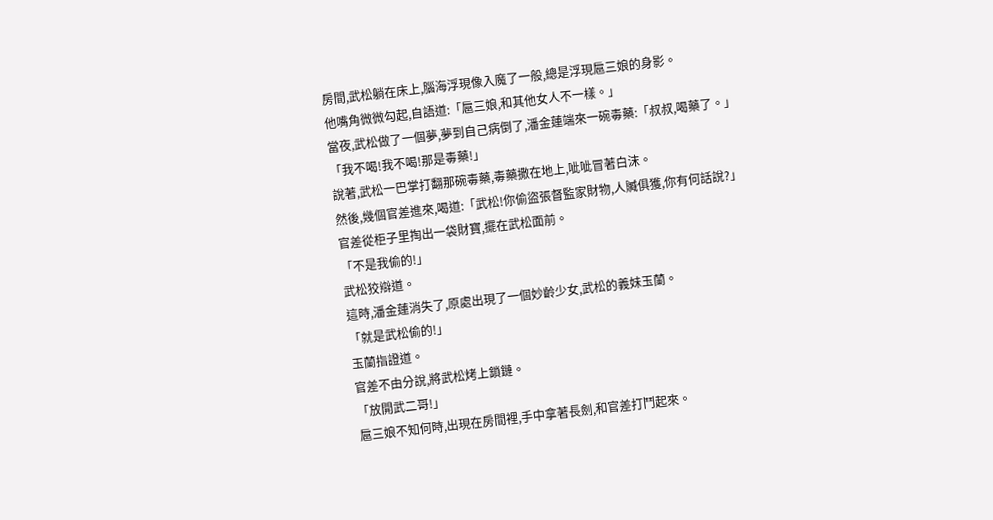房間,武松躺在床上,腦海浮現像入魔了一般,總是浮現扈三娘的身影。
他嘴角微微勾起,自語道:「扈三娘,和其他女人不一樣。」
當夜,武松做了一個夢,夢到自己病倒了,潘金蓮端來一碗毒藥:「叔叔,喝藥了。」
「我不喝!我不喝!那是毒藥!」
說著,武松一巴掌打翻那碗毒藥,毒藥撒在地上,呲呲冒著白沫。
然後,幾個官差進來,喝道:「武松!你偷盜張督監家財物,人贓俱獲,你有何話說?」
官差從柜子里掏出一袋財寶,擺在武松面前。
「不是我偷的!」
武松狡辯道。
這時,潘金蓮消失了,原處出現了一個妙齡少女,武松的義妹玉蘭。
「就是武松偷的!」
玉蘭指證道。
官差不由分說,將武松烤上鎖鏈。
「放開武二哥!」
扈三娘不知何時,出現在房間裡,手中拿著長劍,和官差打鬥起來。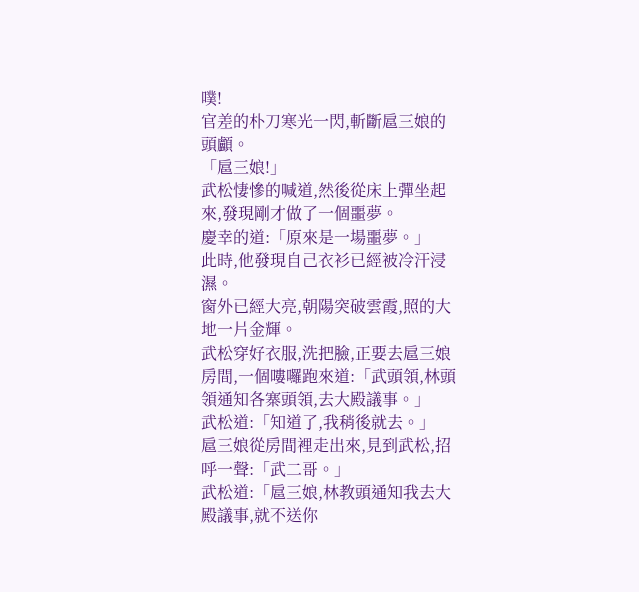噗!
官差的朴刀寒光一閃,斬斷扈三娘的頭顱。
「扈三娘!」
武松悽慘的喊道,然後從床上彈坐起來,發現剛才做了一個噩夢。
慶幸的道:「原來是一場噩夢。」
此時,他發現自己衣衫已經被冷汗浸濕。
窗外已經大亮,朝陽突破雲霞,照的大地一片金輝。
武松穿好衣服,洗把臉,正要去扈三娘房間,一個嘍囉跑來道:「武頭領,林頭領通知各寨頭領,去大殿議事。」
武松道:「知道了,我稍後就去。」
扈三娘從房間裡走出來,見到武松,招呼一聲:「武二哥。」
武松道:「扈三娘,林教頭通知我去大殿議事,就不送你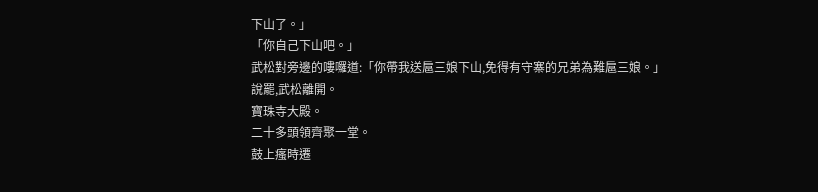下山了。」
「你自己下山吧。」
武松對旁邊的嘍囉道:「你帶我送扈三娘下山,免得有守寨的兄弟為難扈三娘。」
說罷,武松離開。
寶珠寺大殿。
二十多頭領齊聚一堂。
鼓上瘙時遷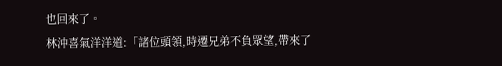也回來了。
林沖喜氣洋洋道:「諸位頭領,時遷兄弟不負眾望,帶來了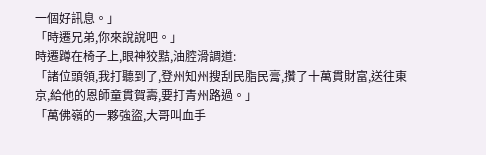一個好訊息。」
「時遷兄弟,你來說說吧。」
時遷蹲在椅子上,眼神狡黠,油腔滑調道:
「諸位頭領,我打聽到了,登州知州搜刮民脂民膏,攢了十萬貫財富,送往東京,給他的恩師童貫賀壽,要打青州路過。」
「萬佛嶺的一夥強盜,大哥叫血手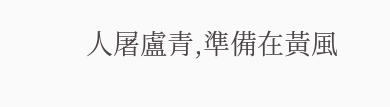人屠盧青,準備在黃風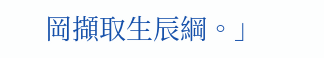岡擷取生辰綱。」